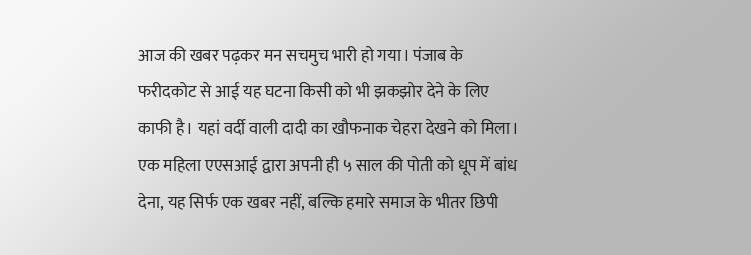आज की खबर पढ़कर मन सचमुच भारी हो गया। पंजाब के फरीदकोट से आई यह घटना किसी को भी झकझोर देने के लिए काफी है। यहां वर्दी वाली दादी का खौफनाक चेहरा देखने को मिला। एक महिला एएसआई द्वारा अपनी ही ५ साल की पोती को धूप में बांध देना, यह सिर्फ एक खबर नहीं, बल्कि हमारे समाज के भीतर छिपी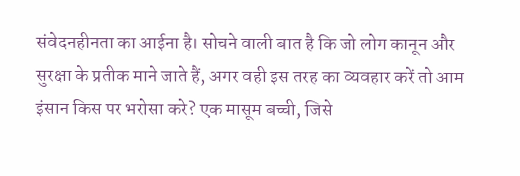संवेदनहीनता का आईना है। सोचने वाली बात है कि जो लोग कानून और सुरक्षा के प्रतीक माने जाते हैं, अगर वही इस तरह का व्यवहार करें तो आम इंसान किस पर भरोसा करे? एक मासूम बच्ची, जिसे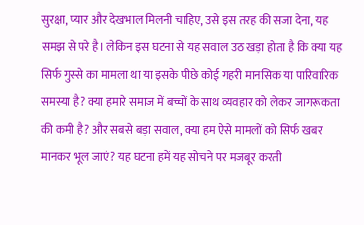सुरक्षा, प्यार और देखभाल मिलनी चाहिए, उसे इस तरह की सजा देना, यह समझ से परे है। लेकिन इस घटना से यह सवाल उठ खड़ा होता है कि क्या यह सिर्फ गुस्से का मामला था या इसके पीछे कोई गहरी मानसिक या पारिवारिक समस्या है? क्या हमारे समाज में बच्चों के साथ व्यवहार को लेकर जागरूकता की कमी है? और सबसे बड़ा सवाल, क्या हम ऐसे मामलों को सिर्फ खबर मानकर भूल जाएं? यह घटना हमें यह सोचने पर मजबूर करती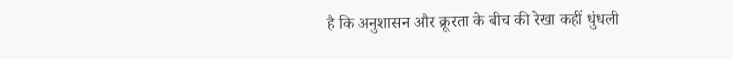है कि अनुशासन और क्रूरता के बीच की रेखा कहीं धुंधली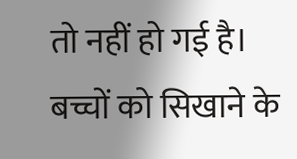तो नहीं हो गई है। बच्चों को सिखाने के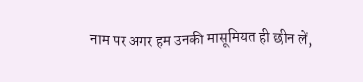नाम पर अगर हम उनकी मासूमियत ही छीन लें,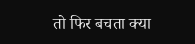तो फिर बचता क्या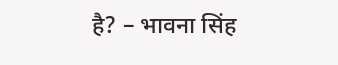है? – भावना सिंह